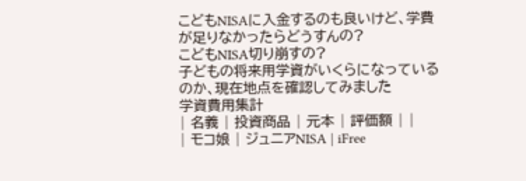こどもNISAに入金するのも良いけど、学費が足りなかったらどうすんの?
こどもNISA切り崩すの?
子どもの将来用学資がいくらになっているのか、現在地点を確認してみました
学資費用集計
| 名義 | 投資商品 | 元本 | 評価額 | |
| モコ娘 | ジュニアNISA | iFree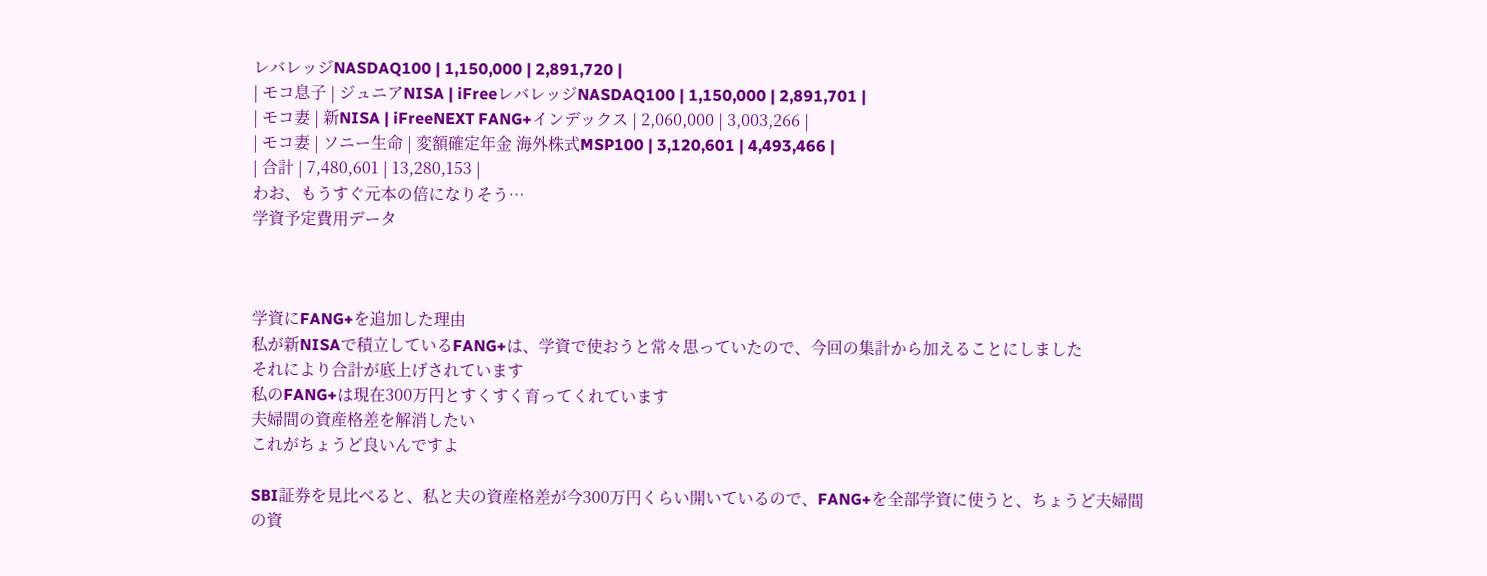レバレッジNASDAQ100 | 1,150,000 | 2,891,720 |
| モコ息子 | ジュニアNISA | iFreeレバレッジNASDAQ100 | 1,150,000 | 2,891,701 |
| モコ妻 | 新NISA | iFreeNEXT FANG+インデックス | 2,060,000 | 3,003,266 |
| モコ妻 | ソニー生命 | 変額確定年金 海外株式MSP100 | 3,120,601 | 4,493,466 |
| 合計 | 7,480,601 | 13,280,153 |
わお、もうすぐ元本の倍になりそう…
学資予定費用データ



学資にFANG+を追加した理由
私が新NISAで積立しているFANG+は、学資で使おうと常々思っていたので、今回の集計から加えることにしました
それにより合計が底上げされています
私のFANG+は現在300万円とすくすく育ってくれています
夫婦間の資産格差を解消したい
これがちょうど良いんですよ

SBI証券を見比べると、私と夫の資産格差が今300万円くらい開いているので、FANG+を全部学資に使うと、ちょうど夫婦間の資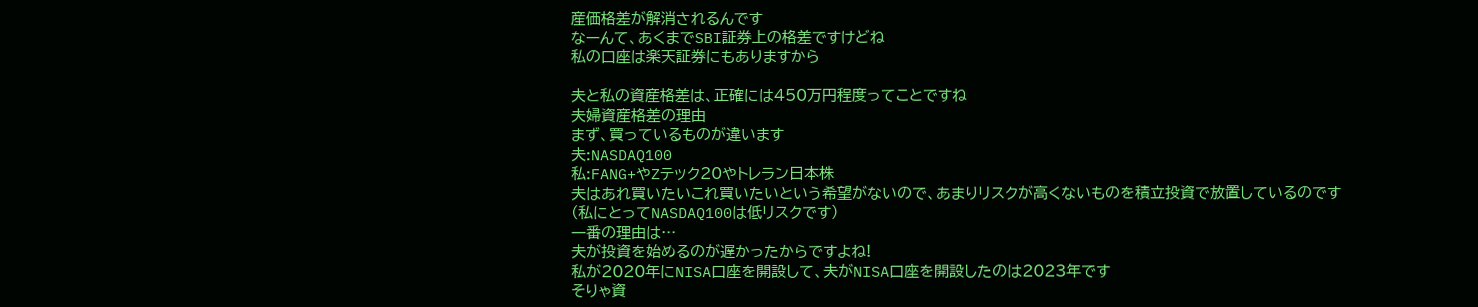産価格差が解消されるんです
なーんて、あくまでSBI証券上の格差ですけどね
私の口座は楽天証券にもありますから

夫と私の資産格差は、正確には450万円程度ってことですね
夫婦資産格差の理由
まず、買っているものが違います
夫:NASDAQ100
私:FANG+やZテック20やトレラン日本株
夫はあれ買いたいこれ買いたいという希望がないので、あまりリスクが高くないものを積立投資で放置しているのです
(私にとってNASDAQ100は低リスクです)
一番の理由は…
夫が投資を始めるのが遅かったからですよね!
私が2020年にNISA口座を開設して、夫がNISA口座を開設したのは2023年です
そりゃ資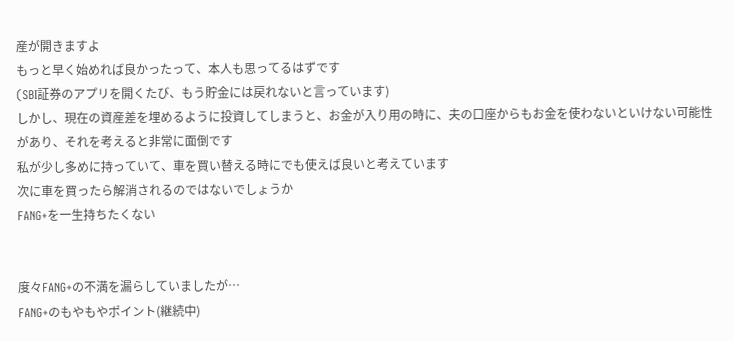産が開きますよ
もっと早く始めれば良かったって、本人も思ってるはずです
(SBI証券のアプリを開くたび、もう貯金には戻れないと言っています)
しかし、現在の資産差を埋めるように投資してしまうと、お金が入り用の時に、夫の口座からもお金を使わないといけない可能性があり、それを考えると非常に面倒です
私が少し多めに持っていて、車を買い替える時にでも使えば良いと考えています
次に車を買ったら解消されるのではないでしょうか
FANG+を一生持ちたくない


度々FANG+の不満を漏らしていましたが…
FANG+のもやもやポイント(継続中)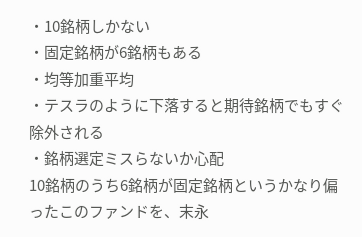・10銘柄しかない
・固定銘柄が6銘柄もある
・均等加重平均
・テスラのように下落すると期待銘柄でもすぐ除外される
・銘柄選定ミスらないか心配
10銘柄のうち6銘柄が固定銘柄というかなり偏ったこのファンドを、末永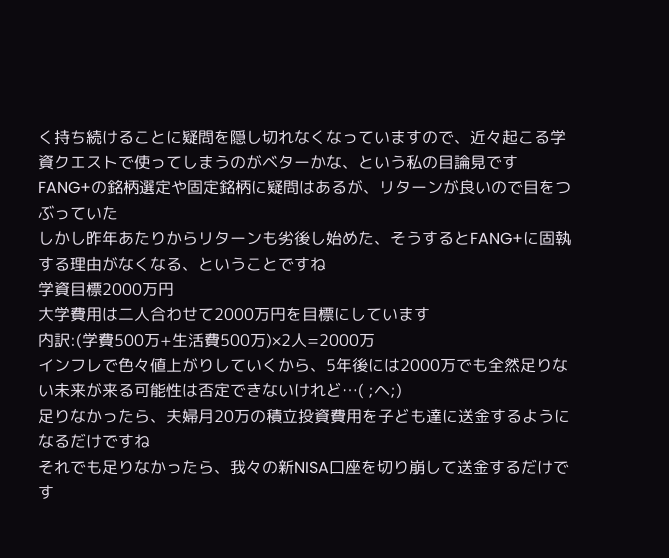く持ち続けることに疑問を隠し切れなくなっていますので、近々起こる学資クエストで使ってしまうのがベターかな、という私の目論見です
FANG+の銘柄選定や固定銘柄に疑問はあるが、リターンが良いので目をつぶっていた
しかし昨年あたりからリターンも劣後し始めた、そうするとFANG+に固執する理由がなくなる、ということですね
学資目標2000万円
大学費用は二人合わせて2000万円を目標にしています
内訳:(学費500万+生活費500万)×2人=2000万
インフレで色々値上がりしていくから、5年後には2000万でも全然足りない未来が来る可能性は否定できないけれど…( ;ヘ;)
足りなかったら、夫婦月20万の積立投資費用を子ども達に送金するようになるだけですね
それでも足りなかったら、我々の新NISA口座を切り崩して送金するだけです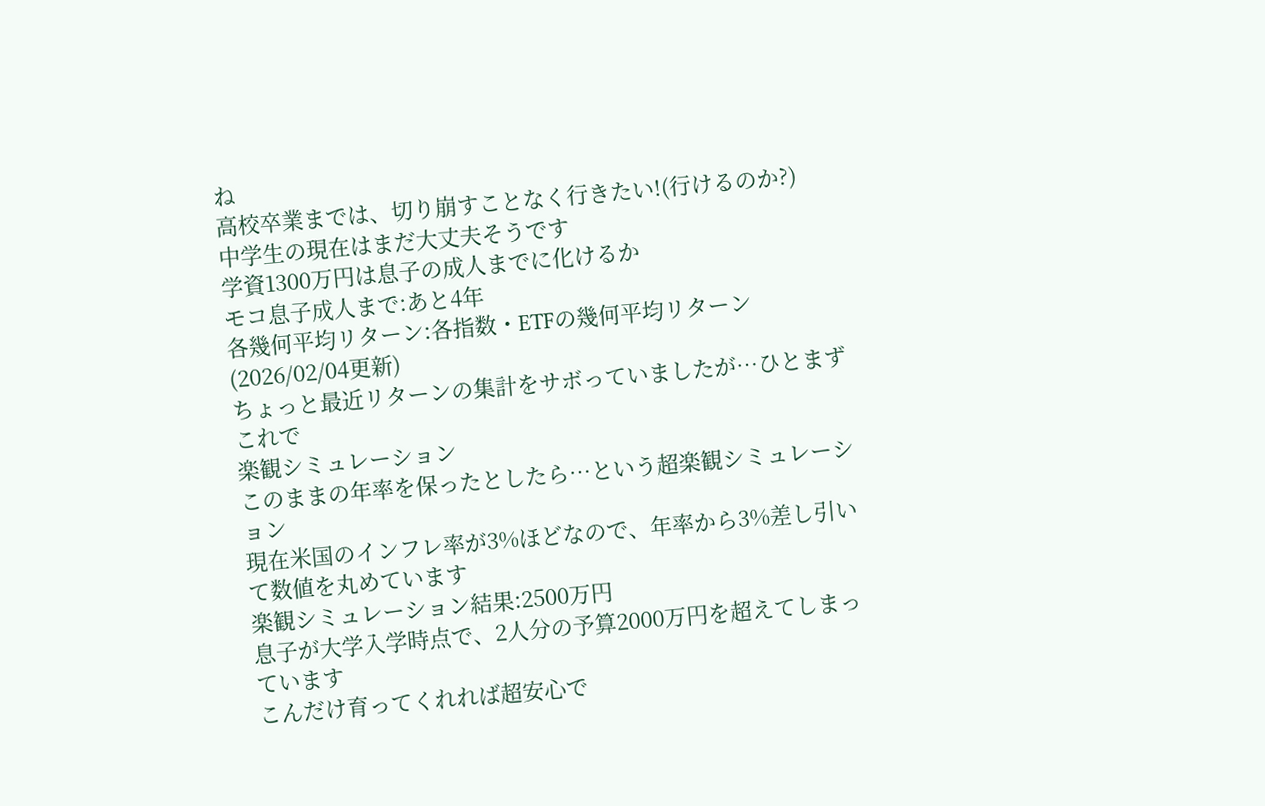ね
高校卒業までは、切り崩すことなく行きたい!(行けるのか?)
中学生の現在はまだ大丈夫そうです
学資1300万円は息子の成人までに化けるか
モコ息子成人まで:あと4年
各幾何平均リターン:各指数・ETFの幾何平均リターン(2026/02/04更新)
ちょっと最近リターンの集計をサボっていましたが…ひとまずこれで
楽観シミュレーション
このままの年率を保ったとしたら…という超楽観シミュレーション
現在米国のインフレ率が3%ほどなので、年率から3%差し引いて数値を丸めています
楽観シミュレーション結果:2500万円
息子が大学入学時点で、2人分の予算2000万円を超えてしまっています
こんだけ育ってくれれば超安心で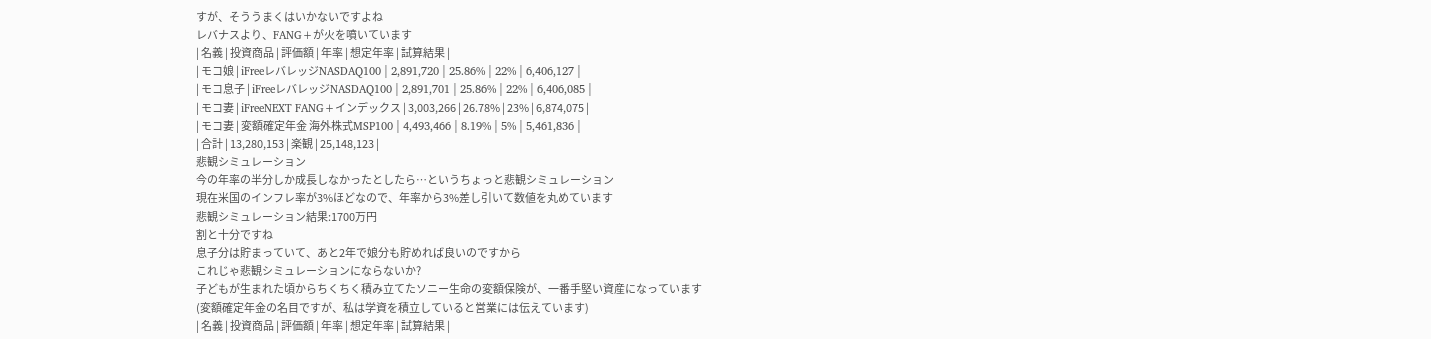すが、そううまくはいかないですよね
レバナスより、FANG+が火を噴いています
| 名義 | 投資商品 | 評価額 | 年率 | 想定年率 | 試算結果 |
| モコ娘 | iFreeレバレッジNASDAQ100 | 2,891,720 | 25.86% | 22% | 6,406,127 |
| モコ息子 | iFreeレバレッジNASDAQ100 | 2,891,701 | 25.86% | 22% | 6,406,085 |
| モコ妻 | iFreeNEXT FANG+インデックス | 3,003,266 | 26.78% | 23% | 6,874,075 |
| モコ妻 | 変額確定年金 海外株式MSP100 | 4,493,466 | 8.19% | 5% | 5,461,836 |
| 合計 | 13,280,153 | 楽観 | 25,148,123 |
悲観シミュレーション
今の年率の半分しか成長しなかったとしたら…というちょっと悲観シミュレーション
現在米国のインフレ率が3%ほどなので、年率から3%差し引いて数値を丸めています
悲観シミュレーション結果:1700万円
割と十分ですね
息子分は貯まっていて、あと2年で娘分も貯めれば良いのですから
これじゃ悲観シミュレーションにならないか?
子どもが生まれた頃からちくちく積み立てたソニー生命の変額保険が、一番手堅い資産になっています
(変額確定年金の名目ですが、私は学資を積立していると営業には伝えています)
| 名義 | 投資商品 | 評価額 | 年率 | 想定年率 | 試算結果 |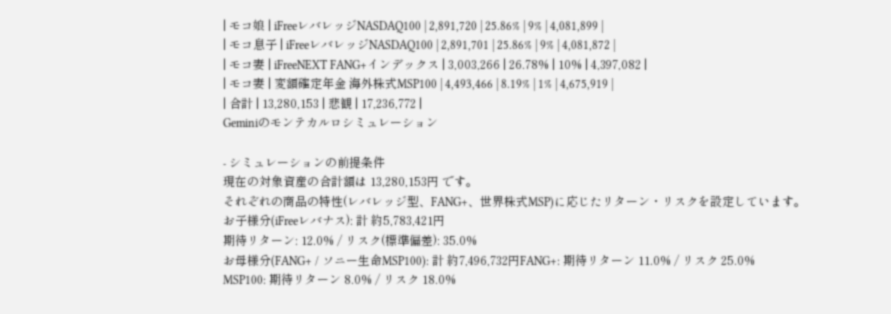| モコ娘 | iFreeレバレッジNASDAQ100 | 2,891,720 | 25.86% | 9% | 4,081,899 |
| モコ息子 | iFreeレバレッジNASDAQ100 | 2,891,701 | 25.86% | 9% | 4,081,872 |
| モコ妻 | iFreeNEXT FANG+インデックス | 3,003,266 | 26.78% | 10% | 4,397,082 |
| モコ妻 | 変額確定年金 海外株式MSP100 | 4,493,466 | 8.19% | 1% | 4,675,919 |
| 合計 | 13,280,153 | 悲観 | 17,236,772 |
Geminiのモンテカルロシミュレーション

- シミュレーションの前提条件
現在の対象資産の合計額は 13,280,153円 です。
それぞれの商品の特性(レバレッジ型、FANG+、世界株式MSP)に応じたリターン・リスクを設定しています。
お子様分(iFreeレバナス): 計 約5,783,421円
期待リターン: 12.0% / リスク(標準偏差): 35.0%
お母様分(FANG+ / ソニー生命MSP100): 計 約7,496,732円FANG+: 期待リターン 11.0% / リスク 25.0%
MSP100: 期待リターン 8.0% / リスク 18.0%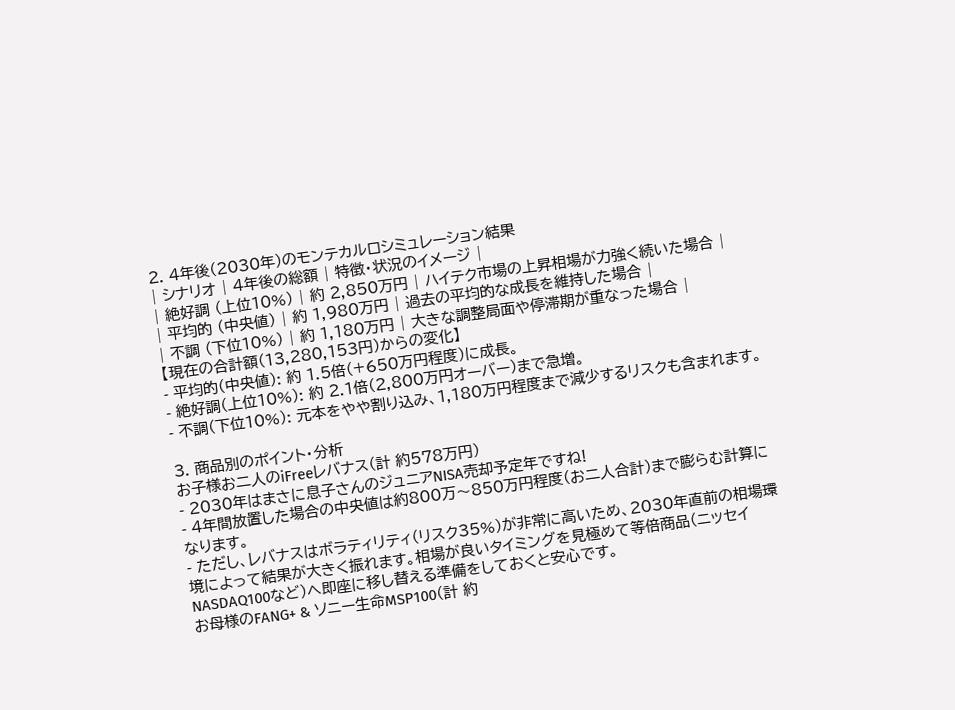2. 4年後(2030年)のモンテカルロシミュレーション結果
| シナリオ | 4年後の総額 | 特徴・状況のイメージ |
| 絶好調 (上位10%) | 約 2,850万円 | ハイテク市場の上昇相場が力強く続いた場合 |
| 平均的 (中央値) | 約 1,980万円 | 過去の平均的な成長を維持した場合 |
| 不調 (下位10%) | 約 1,180万円 | 大きな調整局面や停滞期が重なった場合 |
【現在の合計額(13,280,153円)からの変化】
- 平均的(中央値): 約 1.5倍(+650万円程度)に成長。
- 絶好調(上位10%): 約 2.1倍(2,800万円オーバー)まで急増。
- 不調(下位10%): 元本をやや割り込み、1,180万円程度まで減少するリスクも含まれます。

3. 商品別のポイント・分析
お子様お二人のiFreeレバナス(計 約578万円)
- 2030年はまさに息子さんのジュニアNISA売却予定年ですね!
- 4年間放置した場合の中央値は約800万〜850万円程度(お二人合計)まで膨らむ計算になります。
- ただし、レバナスはボラティリティ(リスク35%)が非常に高いため、2030年直前の相場環境によって結果が大きく振れます。相場が良いタイミングを見極めて等倍商品(ニッセイNASDAQ100など)へ即座に移し替える準備をしておくと安心です。
お母様のFANG+ & ソニー生命MSP100(計 約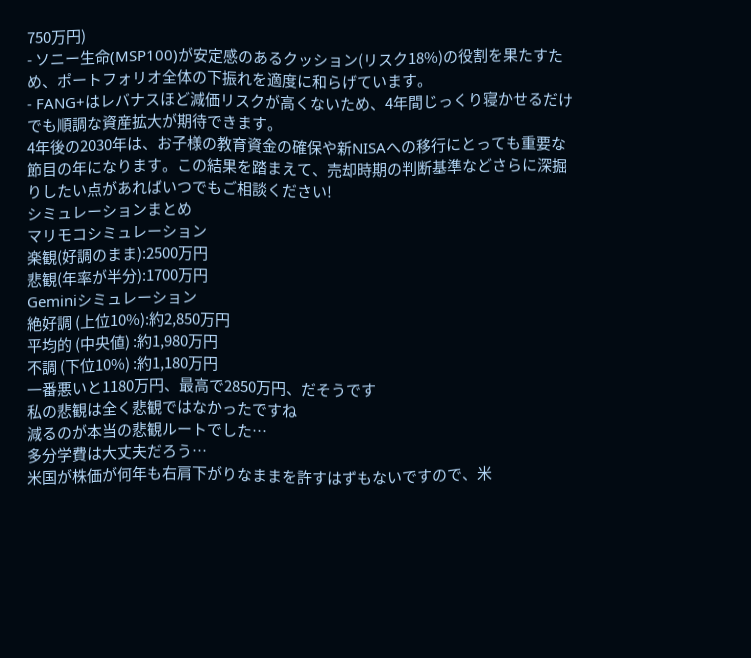750万円)
- ソニー生命(MSP100)が安定感のあるクッション(リスク18%)の役割を果たすため、ポートフォリオ全体の下振れを適度に和らげています。
- FANG+はレバナスほど減価リスクが高くないため、4年間じっくり寝かせるだけでも順調な資産拡大が期待できます。
4年後の2030年は、お子様の教育資金の確保や新NISAへの移行にとっても重要な節目の年になります。この結果を踏まえて、売却時期の判断基準などさらに深掘りしたい点があればいつでもご相談ください!
シミュレーションまとめ
マリモコシミュレーション
楽観(好調のまま):2500万円
悲観(年率が半分):1700万円
Geminiシミュレーション
絶好調 (上位10%):約2,850万円
平均的 (中央値) :約1,980万円
不調 (下位10%) :約1,180万円
一番悪いと1180万円、最高で2850万円、だそうです
私の悲観は全く悲観ではなかったですね
減るのが本当の悲観ルートでした…
多分学費は大丈夫だろう…
米国が株価が何年も右肩下がりなままを許すはずもないですので、米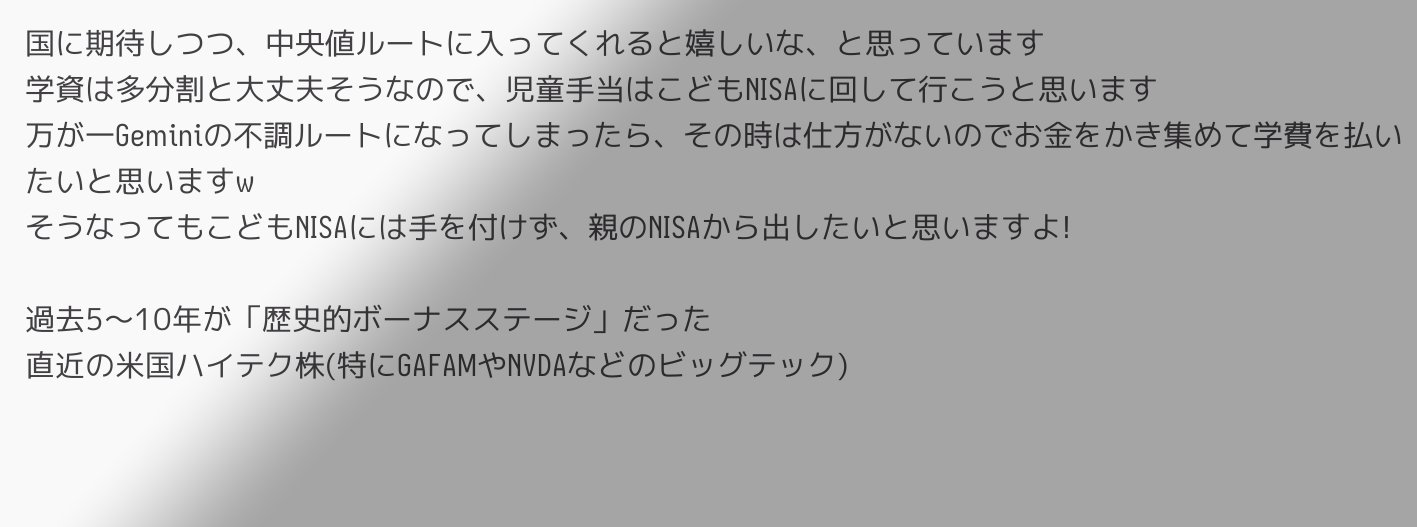国に期待しつつ、中央値ルートに入ってくれると嬉しいな、と思っています
学資は多分割と大丈夫そうなので、児童手当はこどもNISAに回して行こうと思います
万が一Geminiの不調ルートになってしまったら、その時は仕方がないのでお金をかき集めて学費を払いたいと思いますw
そうなってもこどもNISAには手を付けず、親のNISAから出したいと思いますよ!

過去5〜10年が「歴史的ボーナスステージ」だった
直近の米国ハイテク株(特にGAFAMやNVDAなどのビッグテック)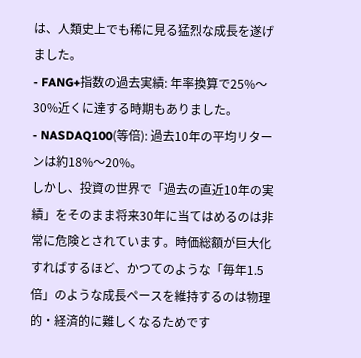は、人類史上でも稀に見る猛烈な成長を遂げました。
- FANG+指数の過去実績: 年率換算で25%〜30%近くに達する時期もありました。
- NASDAQ100(等倍): 過去10年の平均リターンは約18%〜20%。
しかし、投資の世界で「過去の直近10年の実績」をそのまま将来30年に当てはめるのは非常に危険とされています。時価総額が巨大化すればするほど、かつてのような「毎年1.5倍」のような成長ペースを維持するのは物理的・経済的に難しくなるためです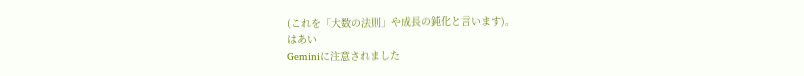(これを「大数の法則」や成長の鈍化と言います)。
はあい
Geminiに注意されました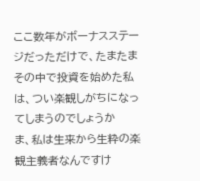ここ数年がボーナスステージだっただけで、たまたまその中で投資を始めた私は、つい楽観しがちになってしまうのでしょうか
ま、私は生来から生粋の楽観主義者なんですけ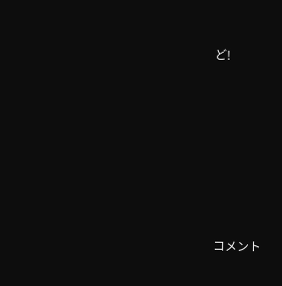ど!









コメント